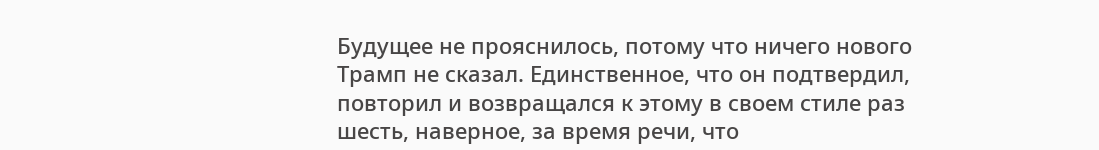Будущее не прояснилось, потому что ничего нового Трамп не сказал. Единственное, что он подтвердил, повторил и возвращался к этому в своем стиле раз шесть, наверное, за время речи, что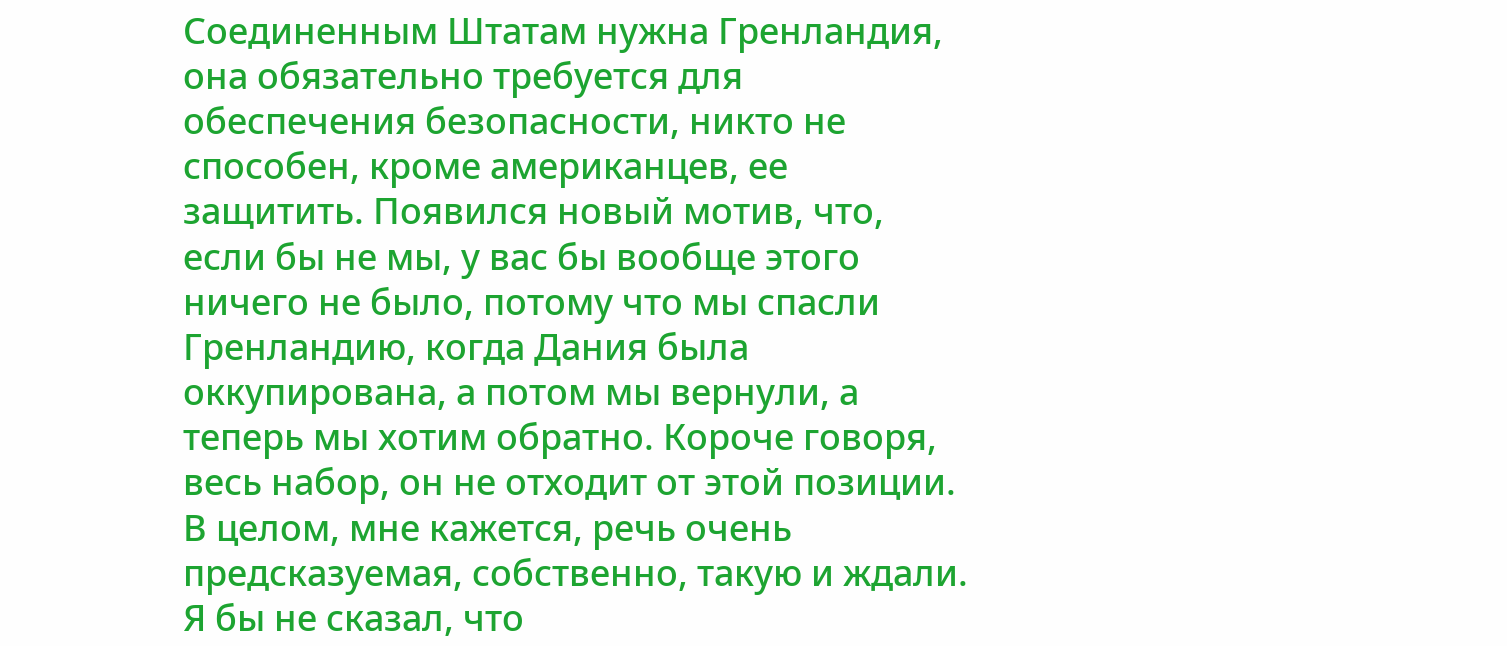Соединенным Штатам нужна Гренландия, она обязательно требуется для обеспечения безопасности, никто не способен, кроме американцев, ее защитить. Появился новый мотив, что, если бы не мы, у вас бы вообще этого ничего не было, потому что мы спасли Гренландию, когда Дания была оккупирована, а потом мы вернули, а теперь мы хотим обратно. Короче говоря, весь набор, он не отходит от этой позиции. В целом, мне кажется, речь очень предсказуемая, собственно, такую и ждали. Я бы не сказал, что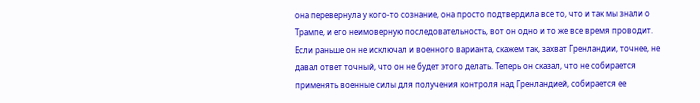она перевернула у кого-то сознание, она просто подтвердила все то, что и так мы знали о Трампе, и его неимоверную последовательность, вот он одно и то же все время проводит.
Если раньше он не исключал и военного варианта, скажем так, захват Гренландии, точнее, не давал ответ точный, что он не будет этого делать. Теперь он сказал, что не собирается применять военные силы для получения контроля над Гренландией, собирается ее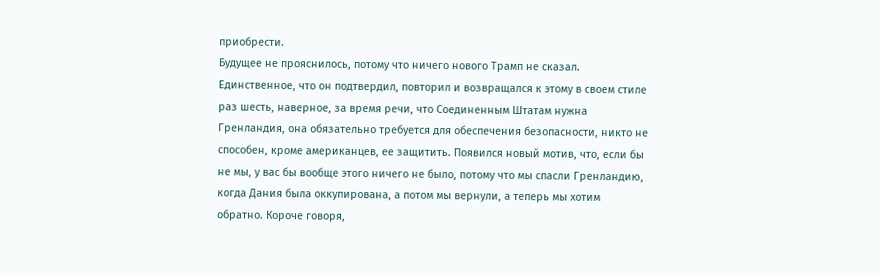приобрести.
Будущее не прояснилось, потому что ничего нового Трамп не сказал. Единственное, что он подтвердил, повторил и возвращался к этому в своем стиле раз шесть, наверное, за время речи, что Соединенным Штатам нужна Гренландия, она обязательно требуется для обеспечения безопасности, никто не способен, кроме американцев, ее защитить. Появился новый мотив, что, если бы не мы, у вас бы вообще этого ничего не было, потому что мы спасли Гренландию, когда Дания была оккупирована, а потом мы вернули, а теперь мы хотим обратно. Короче говоря,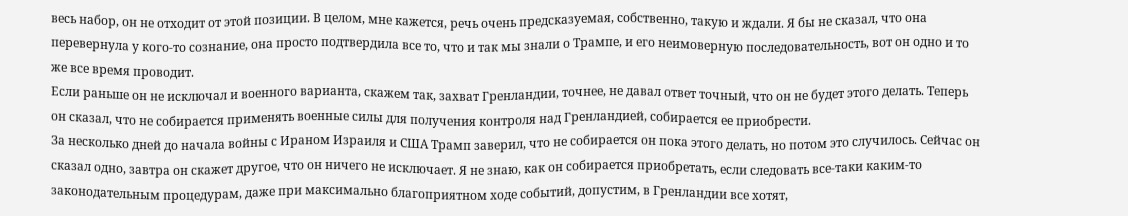весь набор, он не отходит от этой позиции. В целом, мне кажется, речь очень предсказуемая, собственно, такую и ждали. Я бы не сказал, что она перевернула у кого-то сознание, она просто подтвердила все то, что и так мы знали о Трампе, и его неимоверную последовательность, вот он одно и то же все время проводит.
Если раньше он не исключал и военного варианта, скажем так, захват Гренландии, точнее, не давал ответ точный, что он не будет этого делать. Теперь он сказал, что не собирается применять военные силы для получения контроля над Гренландией, собирается ее приобрести.
За несколько дней до начала войны с Ираном Израиля и США Трамп заверил, что не собирается он пока этого делать, но потом это случилось. Сейчас он сказал одно, завтра он скажет другое, что он ничего не исключает. Я не знаю, как он собирается приобретать, если следовать все-таки каким-то законодательным процедурам, даже при максимально благоприятном ходе событий, допустим, в Гренландии все хотят,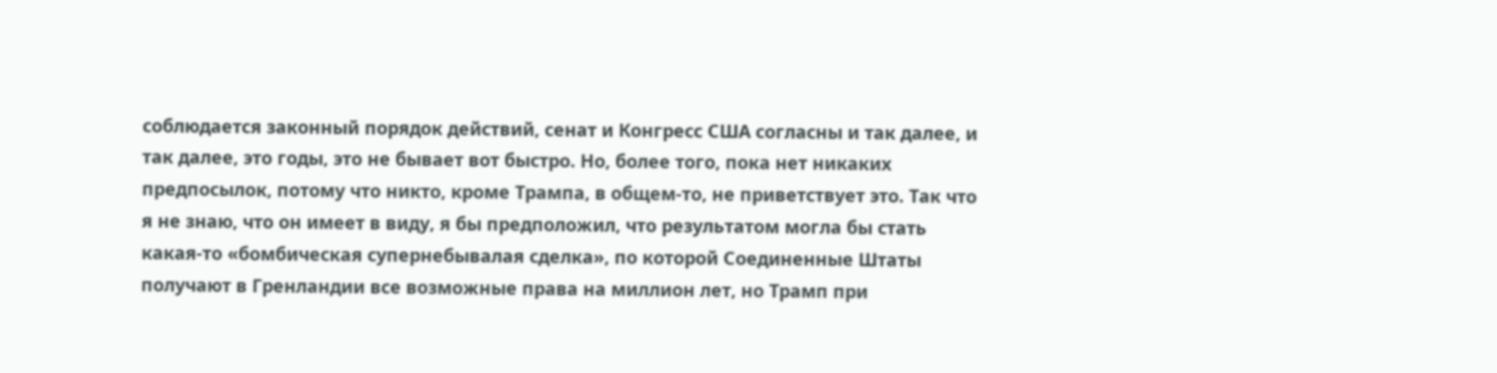соблюдается законный порядок действий, сенат и Конгресс США согласны и так далее, и так далее, это годы, это не бывает вот быстро. Но, более того, пока нет никаких предпосылок, потому что никто, кроме Трампа, в общем-то, не приветствует это. Так что я не знаю, что он имеет в виду, я бы предположил, что результатом могла бы стать какая-то «бомбическая супернебывалая сделка», по которой Соединенные Штаты получают в Гренландии все возможные права на миллион лет, но Трамп при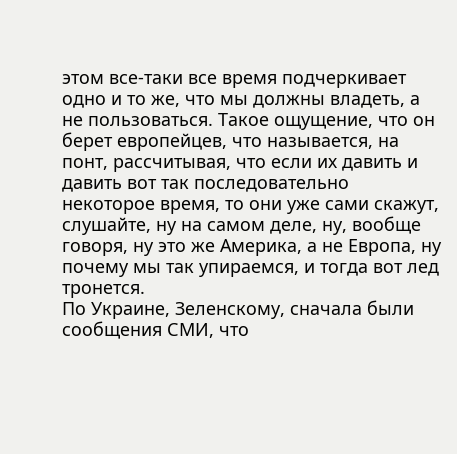этом все-таки все время подчеркивает одно и то же, что мы должны владеть, а не пользоваться. Такое ощущение, что он берет европейцев, что называется, на понт, рассчитывая, что если их давить и давить вот так последовательно некоторое время, то они уже сами скажут, слушайте, ну на самом деле, ну, вообще говоря, ну это же Америка, а не Европа, ну почему мы так упираемся, и тогда вот лед тронется.
По Украине, Зеленскому, сначала были сообщения СМИ, что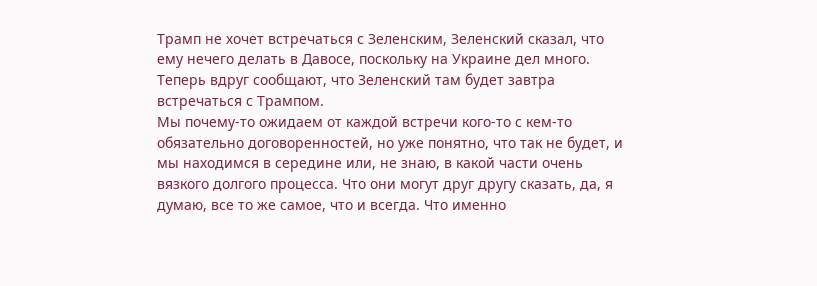Трамп не хочет встречаться с Зеленским, Зеленский сказал, что ему нечего делать в Давосе, поскольку на Украине дел много. Теперь вдруг сообщают, что Зеленский там будет завтра встречаться с Трампом.
Мы почему-то ожидаем от каждой встречи кого-то с кем-то обязательно договоренностей, но уже понятно, что так не будет, и мы находимся в середине или, не знаю, в какой части очень вязкого долгого процесса. Что они могут друг другу сказать, да, я думаю, все то же самое, что и всегда. Что именно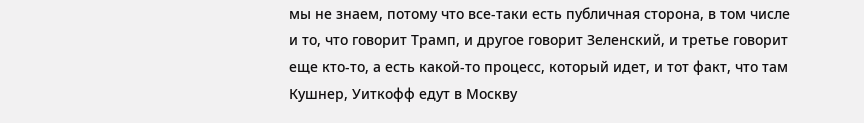мы не знаем, потому что все-таки есть публичная сторона, в том числе и то, что говорит Трамп, и другое говорит Зеленский, и третье говорит еще кто-то, а есть какой-то процесс, который идет, и тот факт, что там Кушнер, Уиткофф едут в Москву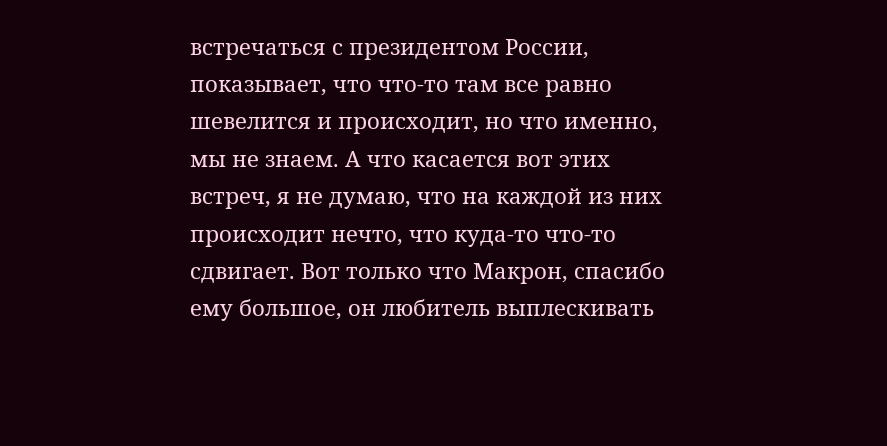встречаться с президентом России, показывает, что что-то там все равно шевелится и происходит, но что именно, мы не знаем. А что касается вот этих встреч, я не думаю, что на каждой из них происходит нечто, что куда-то что-то сдвигает. Вот только что Макрон, спасибо ему большое, он любитель выплескивать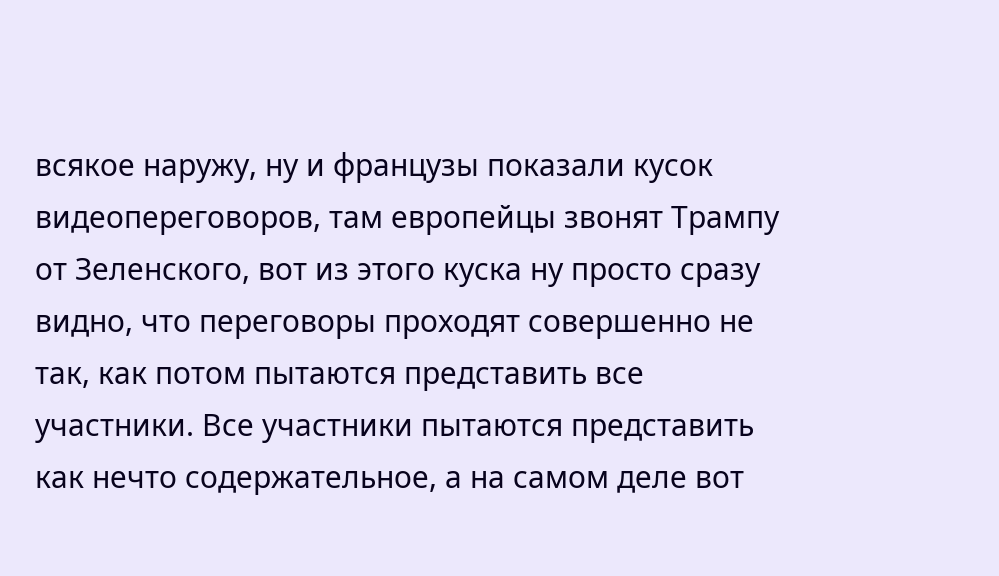всякое наружу, ну и французы показали кусок видеопереговоров, там европейцы звонят Трампу от Зеленского, вот из этого куска ну просто сразу видно, что переговоры проходят совершенно не так, как потом пытаются представить все участники. Все участники пытаются представить как нечто содержательное, а на самом деле вот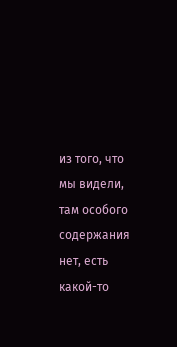из того, что мы видели, там особого содержания нет, есть какой-то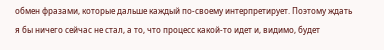обмен фразами, которые дальше каждый по-своему интерпретирует. Поэтому ждать я бы ничего сейчас не стал, а то, что процесс какой-то идет и, видимо, будет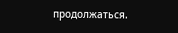продолжаться.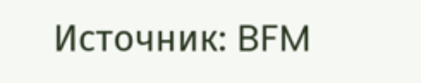Источник: BFM